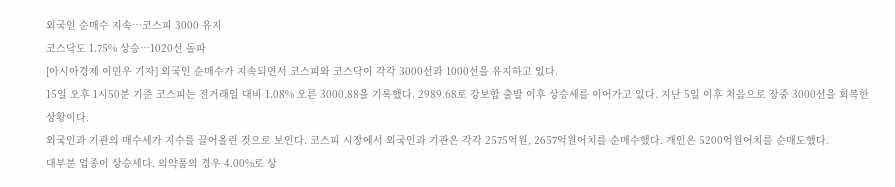외국인 순매수 지속…코스피 3000 유지
코스닥도 1.75% 상승…1020선 돌파
[아시아경제 이민우 기자] 외국인 순매수가 지속되면서 코스피와 코스닥이 각각 3000선과 1000선을 유지하고 있다.
15일 오후 1시50분 기준 코스피는 전거래일 대비 1.08% 오른 3000.88을 기록했다. 2989.68로 강보합 출발 이후 상승세를 이어가고 있다. 지난 5일 이후 처음으로 장중 3000선을 회복한 상황이다.
외국인과 기관의 매수세가 지수를 끌어올린 것으로 보인다. 코스피 시장에서 외국인과 기관은 각각 2575억원, 2657억원어치를 순매수했다. 개인은 5200억원어치를 순매도했다.
대부분 업종이 상승세다. 의약품의 경우 4.00%로 상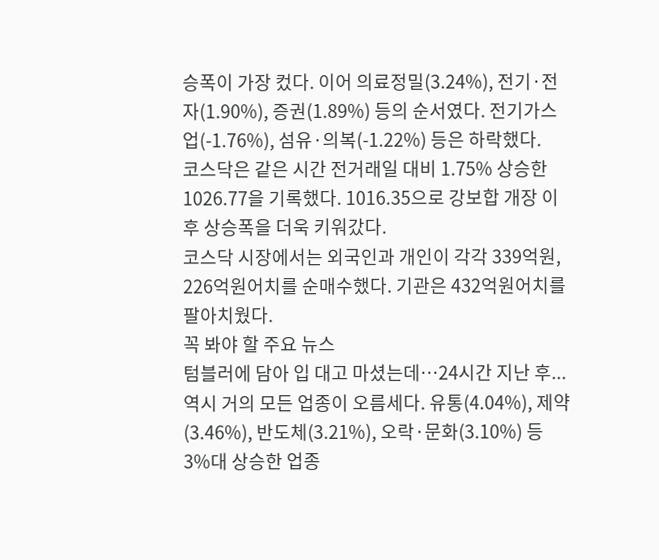승폭이 가장 컸다. 이어 의료정밀(3.24%), 전기·전자(1.90%), 증권(1.89%) 등의 순서였다. 전기가스업(-1.76%), 섬유·의복(-1.22%) 등은 하락했다.
코스닥은 같은 시간 전거래일 대비 1.75% 상승한 1026.77을 기록했다. 1016.35으로 강보합 개장 이후 상승폭을 더욱 키워갔다.
코스닥 시장에서는 외국인과 개인이 각각 339억원, 226억원어치를 순매수했다. 기관은 432억원어치를 팔아치웠다.
꼭 봐야 할 주요 뉴스
텀블러에 담아 입 대고 마셨는데…24시간 지난 후...
역시 거의 모든 업종이 오름세다. 유통(4.04%), 제약(3.46%), 반도체(3.21%), 오락·문화(3.10%) 등 3%대 상승한 업종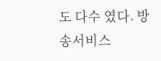도 다수 였다. 방송서비스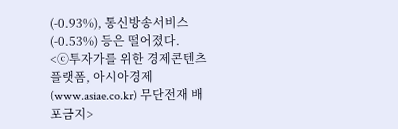(-0.93%), 통신방송서비스(-0.53%) 등은 떨어졌다.
<ⓒ투자가를 위한 경제콘텐츠 플랫폼, 아시아경제(www.asiae.co.kr) 무단전재 배포금지>